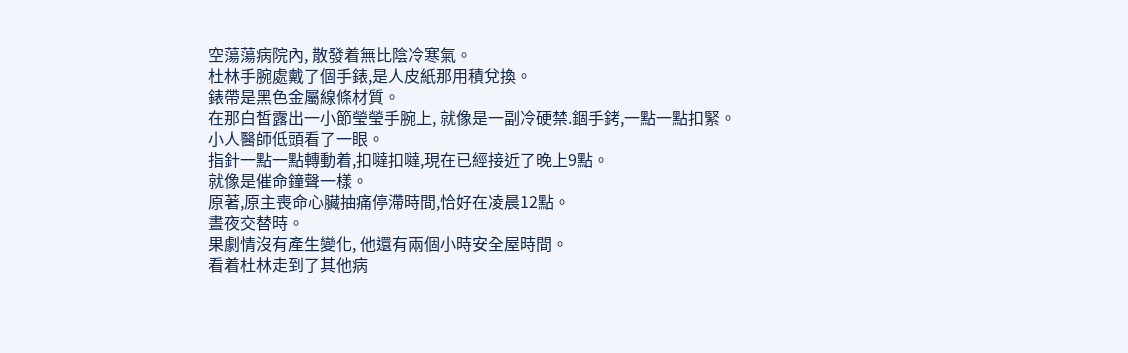空蕩蕩病院內, 散發着無比陰冷寒氣。
杜林手腕處戴了個手錶,是人皮紙那用積兌換。
錶帶是黑色金屬線條材質。
在那白皙露出一小節瑩瑩手腕上, 就像是一副冷硬禁.錮手銬,一點一點扣緊。
小人醫師低頭看了一眼。
指針一點一點轉動着,扣噠扣噠,現在已經接近了晚上9點。
就像是催命鐘聲一樣。
原著,原主喪命心臟抽痛停滯時間,恰好在凌晨12點。
晝夜交替時。
果劇情沒有產生變化, 他還有兩個小時安全屋時間。
看着杜林走到了其他病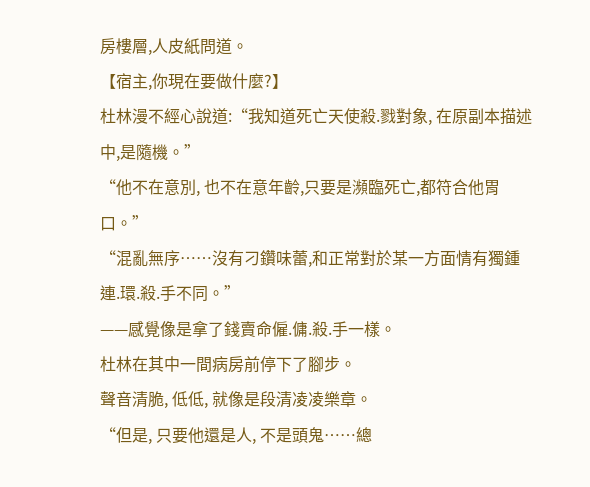房樓層,人皮紙問道。
【宿主,你現在要做什麼?】
杜林漫不經心說道:“我知道死亡天使殺.戮對象, 在原副本描述中,是隨機。”
“他不在意別, 也不在意年齡,只要是瀕臨死亡,都符合他胃口。”
“混亂無序……沒有刁鑽味蕾,和正常對於某一方面情有獨鍾連.環.殺.手不同。”
——感覺像是拿了錢賣命僱.傭.殺.手一樣。
杜林在其中一間病房前停下了腳步。
聲音清脆, 低低, 就像是段清凌凌樂章。
“但是, 只要他還是人, 不是頭鬼……總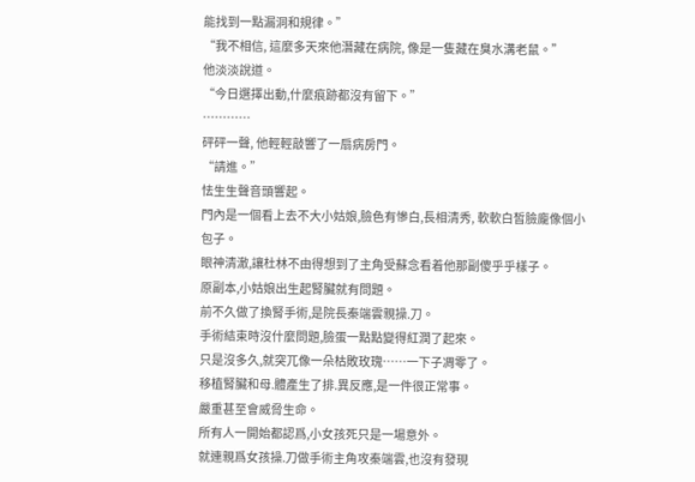能找到一點漏洞和規律。”
“我不相信, 這麼多天來他潛藏在病院, 像是一隻藏在臭水溝老鼠。”
他淡淡說道。
“今日選擇出動,什麼痕跡都沒有留下。”
…………
砰砰一聲, 他輕輕敲響了一扇病房門。
“請進。”
怯生生聲音頭響起。
門內是一個看上去不大小姑娘,臉色有慘白,長相清秀, 軟軟白皙臉龐像個小包子。
眼神清澈,讓杜林不由得想到了主角受蘇念看着他那副傻乎乎樣子。
原副本,小姑娘出生起腎臟就有問題。
前不久做了換腎手術,是院長秦端雲親操.刀。
手術結束時沒什麼問題,臉蛋一點點變得紅潤了起來。
只是沒多久,就突兀像一朵枯敗玫瑰……一下子凋零了。
移植腎臟和母.體產生了排.異反應,是一件很正常事。
嚴重甚至會威脅生命。
所有人一開始都認爲,小女孩死只是一場意外。
就連親爲女孩操.刀做手術主角攻秦端雲,也沒有發現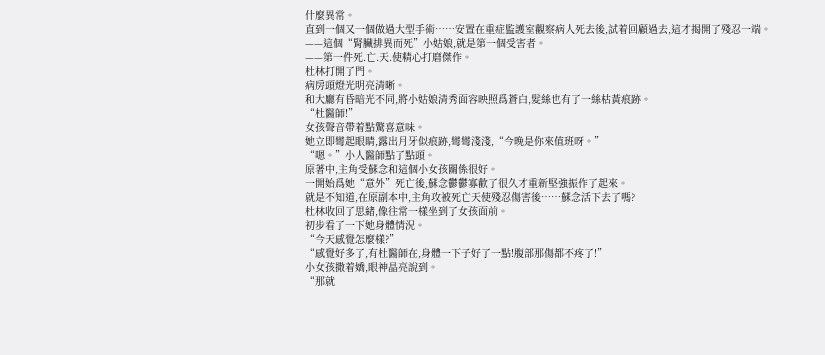什麼異常。
直到一個又一個做過大型手術……安置在重症監護室觀察病人死去後,試着回顧過去,這才揭開了殘忍一端。
——這個“腎臟排異而死”小姑娘,就是第一個受害者。
——第一件死.亡.天.使精心打磨傑作。
杜林打開了門。
病房頭燈光明亮清晰。
和大廳有昏暗光不同,將小姑娘清秀面容映照爲蒼白,髮絲也有了一絲枯黃痕跡。
“杜醫師!”
女孩聲音帶着點驚喜意味。
她立即彎起眼睛,露出月牙似痕跡,彎彎淺淺,“今晚是你來值班呀。”
“嗯。”小人醫師點了點頭。
原著中,主角受蘇念和這個小女孩關係很好。
一開始爲她“意外”死亡後,蘇念鬱鬱寡歡了很久才重新堅強振作了起來。
就是不知道,在原副本中,主角攻被死亡天使殘忍傷害後……蘇念活下去了嗎?
杜林收回了思緒,像往常一樣坐到了女孩面前。
初步看了一下她身體情況。
“今天感覺怎麼樣?”
“感覺好多了,有杜醫師在,身體一下子好了一點!腹部那傷都不疼了!”
小女孩撒着嬌,眼神晶亮說到。
“那就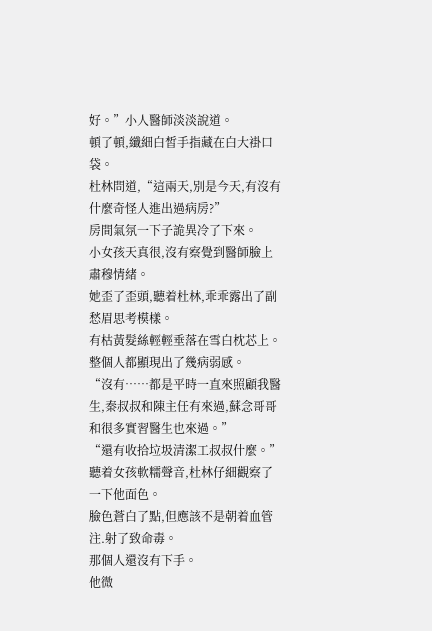好。”小人醫師淡淡說道。
頓了頓,纖細白皙手指藏在白大褂口袋。
杜林問道,“這兩天,別是今天,有沒有什麼奇怪人進出過病房?”
房間氣氛一下子詭異冷了下來。
小女孩天真很,沒有察覺到醫師臉上肅穆情緒。
她歪了歪頭,聽着杜林,乖乖露出了副愁眉思考模樣。
有枯黃髮絲輕輕垂落在雪白枕芯上。
整個人都顯現出了幾病弱感。
“沒有……都是平時一直來照顧我醫生,秦叔叔和陳主任有來過,蘇念哥哥和很多實習醫生也來過。”
“還有收拾垃圾清潔工叔叔什麼。”
聽着女孩軟糯聲音,杜林仔細觀察了一下他面色。
臉色蒼白了點,但應該不是朝着血管注.射了致命毒。
那個人還沒有下手。
他微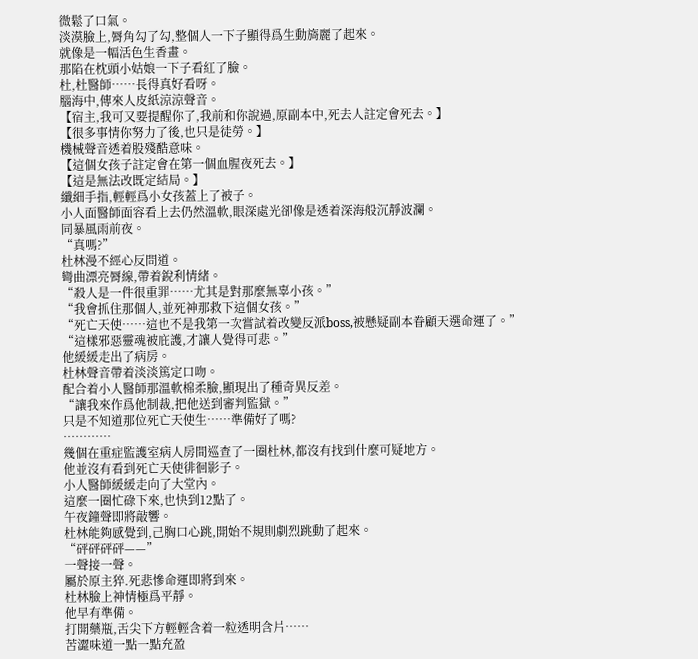微鬆了口氣。
淡漠臉上,脣角勾了勾,整個人一下子顯得爲生動旖麗了起來。
就像是一幅活色生香畫。
那陷在枕頭小姑娘一下子看紅了臉。
杜,杜醫師……長得真好看呀。
腦海中,傳來人皮紙涼涼聲音。
【宿主,我可又要提醒你了,我前和你說過,原副本中,死去人註定會死去。】
【很多事情你努力了後,也只是徒勞。】
機械聲音透着股殘酷意味。
【這個女孩子註定會在第一個血腥夜死去。】
【這是無法改既定結局。】
纖細手指,輕輕爲小女孩蓋上了被子。
小人面醫師面容看上去仍然溫軟,眼深處光卻像是透着深海般沉靜波瀾。
同暴風雨前夜。
“真嗎?”
杜林漫不經心反問道。
彎曲漂亮脣線,帶着銳利情緒。
“殺人是一件很重罪……尤其是對那麼無辜小孩。”
“我會抓住那個人,並死神那救下這個女孩。”
“死亡天使……這也不是我第一次嘗試着改變反派boss,被懸疑副本眷顧天選命運了。”
“這樣邪惡靈魂被庇護,才讓人覺得可悲。”
他緩緩走出了病房。
杜林聲音帶着淡淡篤定口吻。
配合着小人醫師那溫軟棉柔臉,顯現出了種奇異反差。
“讓我來作爲他制裁,把他送到審判監獄。”
只是不知道那位死亡天使生……準備好了嗎?
…………
幾個在重症監護室病人房間巡查了一圈杜林,都沒有找到什麼可疑地方。
他並沒有看到死亡天使徘徊影子。
小人醫師緩緩走向了大堂內。
這麼一圈忙碌下來,也快到12點了。
午夜鐘聲即將敲響。
杜林能夠感覺到,己胸口心跳,開始不規則劇烈跳動了起來。
“砰砰砰砰——”
一聲接一聲。
屬於原主猝.死悲慘命運即將到來。
杜林臉上神情極爲平靜。
他早有準備。
打開藥瓶,舌尖下方輕輕含着一粒透明含片……
苦澀味道一點一點充盈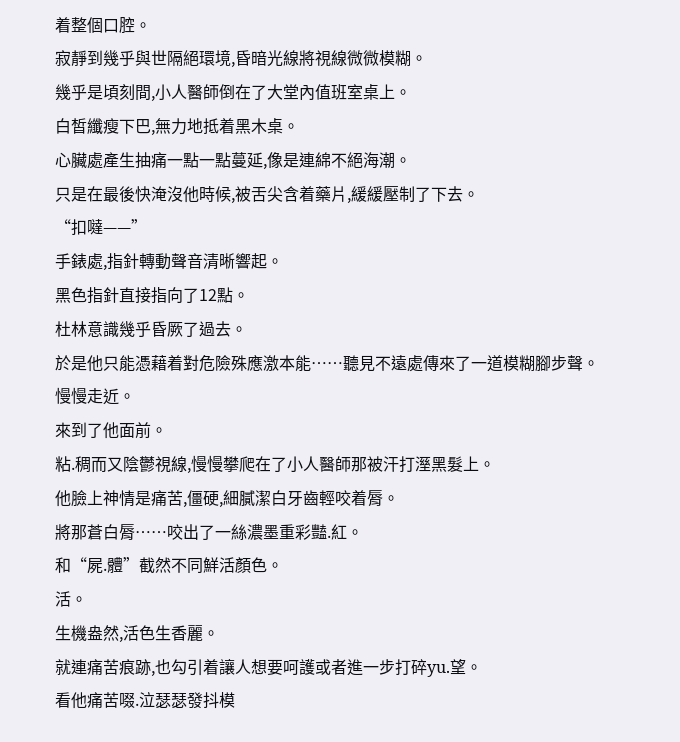着整個口腔。
寂靜到幾乎與世隔絕環境,昏暗光線將視線微微模糊。
幾乎是頃刻間,小人醫師倒在了大堂內值班室桌上。
白皙纖瘦下巴,無力地抵着黑木桌。
心臟處產生抽痛一點一點蔓延,像是連綿不絕海潮。
只是在最後快淹沒他時候,被舌尖含着藥片,緩緩壓制了下去。
“扣噠——”
手錶處,指針轉動聲音清晰響起。
黑色指針直接指向了12點。
杜林意識幾乎昏厥了過去。
於是他只能憑藉着對危險殊應激本能……聽見不遠處傳來了一道模糊腳步聲。
慢慢走近。
來到了他面前。
粘.稠而又陰鬱視線,慢慢攀爬在了小人醫師那被汗打溼黑髮上。
他臉上神情是痛苦,僵硬,細膩潔白牙齒輕咬着脣。
將那蒼白脣……咬出了一絲濃墨重彩豔.紅。
和“屍.體”截然不同鮮活顏色。
活。
生機盎然,活色生香麗。
就連痛苦痕跡,也勾引着讓人想要呵護或者進一步打碎yu.望。
看他痛苦啜.泣瑟瑟發抖模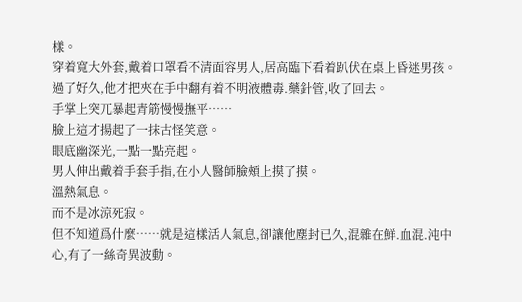樣。
穿着寬大外套,戴着口罩看不清面容男人,居高臨下看着趴伏在桌上昏迷男孩。
過了好久,他才把夾在手中翻有着不明液體毒.藥針管,收了回去。
手掌上突兀暴起青筋慢慢撫平……
臉上這才揚起了一抹古怪笑意。
眼底幽深光,一點一點亮起。
男人伸出戴着手套手指,在小人醫師臉頰上摸了摸。
溫熱氣息。
而不是冰涼死寂。
但不知道爲什麼……就是這樣活人氣息,卻讓他塵封已久,混雜在鮮.血混.沌中心,有了一絲奇異波動。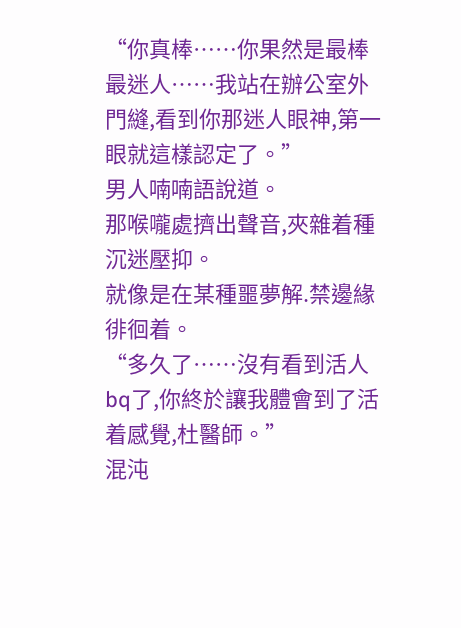“你真棒……你果然是最棒最迷人……我站在辦公室外門縫,看到你那迷人眼神,第一眼就這樣認定了。”
男人喃喃語說道。
那喉嚨處擠出聲音,夾雜着種沉迷壓抑。
就像是在某種噩夢解.禁邊緣徘徊着。
“多久了……沒有看到活人bq了,你終於讓我體會到了活着感覺,杜醫師。”
混沌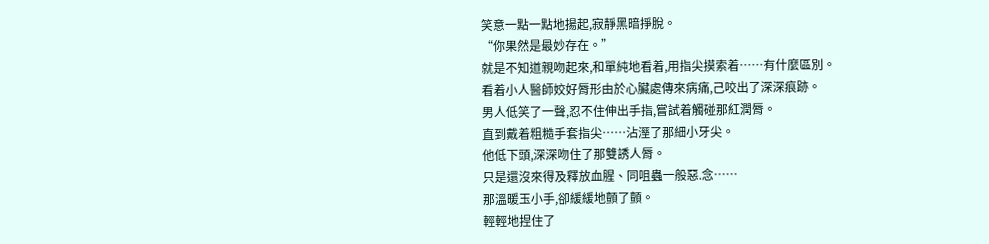笑意一點一點地揚起,寂靜黑暗掙脫。
“你果然是最妙存在。”
就是不知道親吻起來,和單純地看着,用指尖摸索着……有什麼區別。
看着小人醫師姣好脣形由於心臟處傳來病痛,己咬出了深深痕跡。
男人低笑了一聲,忍不住伸出手指,嘗試着觸碰那紅潤脣。
直到戴着粗糙手套指尖……沾溼了那細小牙尖。
他低下頭,深深吻住了那雙誘人脣。
只是還沒來得及釋放血腥、同咀蟲一般惡.念……
那溫暖玉小手,卻緩緩地顫了顫。
輕輕地捏住了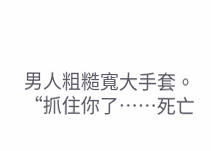男人粗糙寬大手套。
“抓住你了……死亡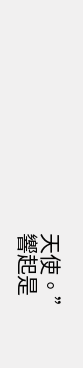天使。”
響起是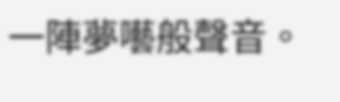一陣夢囈般聲音。